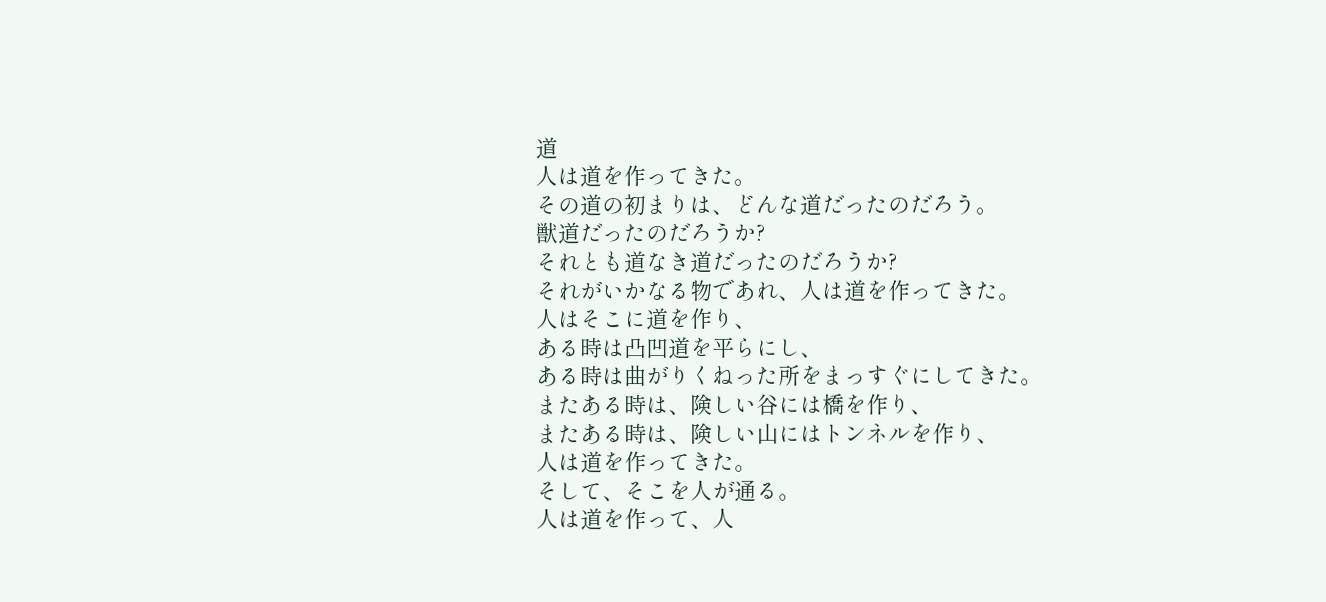道
人は道を作ってきた。
その道の初まりは、どんな道だったのだろう。
獣道だったのだろうか?
それとも道なき道だったのだろうか?
それがいかなる物であれ、人は道を作ってきた。
人はそこに道を作り、
ある時は凸凹道を平らにし、
ある時は曲がりくねった所をまっすぐにしてきた。
またある時は、険しい谷には橋を作り、
またある時は、険しい山にはトンネルを作り、
人は道を作ってきた。
そして、そこを人が通る。
人は道を作って、人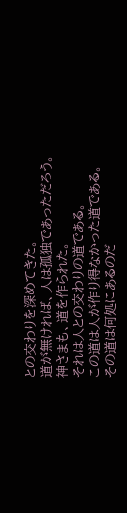との交わりを深めてきた。
道が無ければ、人は孤独であっただろう。
神さまも、道を作られた。
それは人との交わりの道である。
この道は人が作り得なかった道である。
その道は何処にあるのだ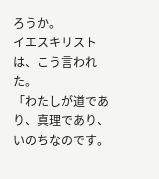ろうか。
イエスキリストは、こう言われた。
「わたしが道であり、真理であり、いのちなのです。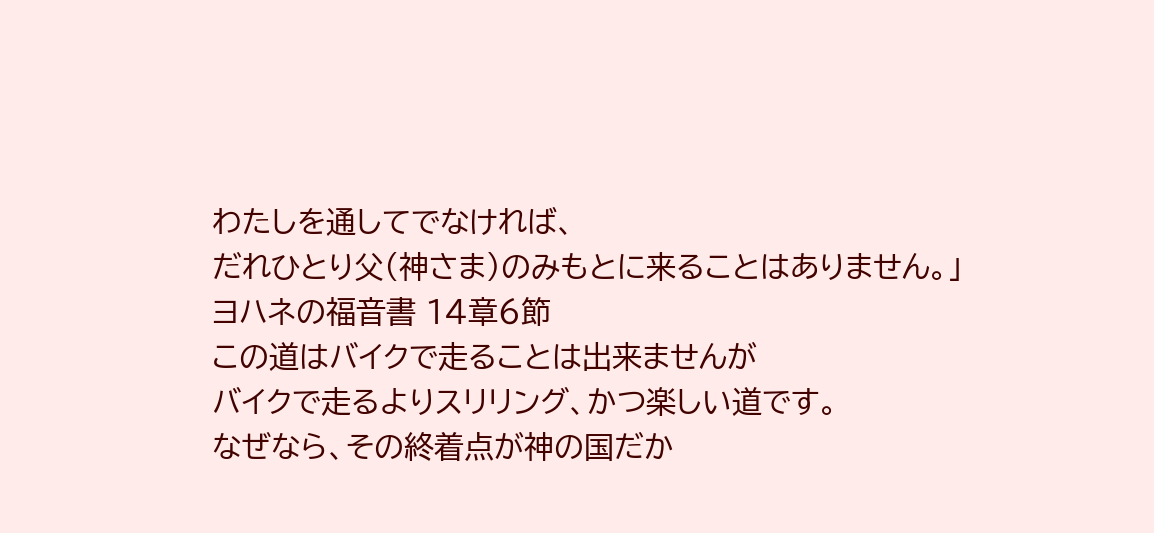わたしを通してでなければ、
だれひとり父(神さま)のみもとに来ることはありません。」
ヨハネの福音書 14章6節
この道はバイクで走ることは出来ませんが
バイクで走るよりスリリング、かつ楽しい道です。
なぜなら、その終着点が神の国だか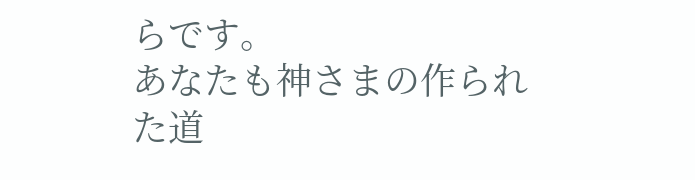らです。
あなたも神さまの作られた道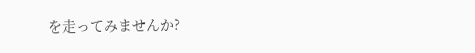を走ってみませんか?